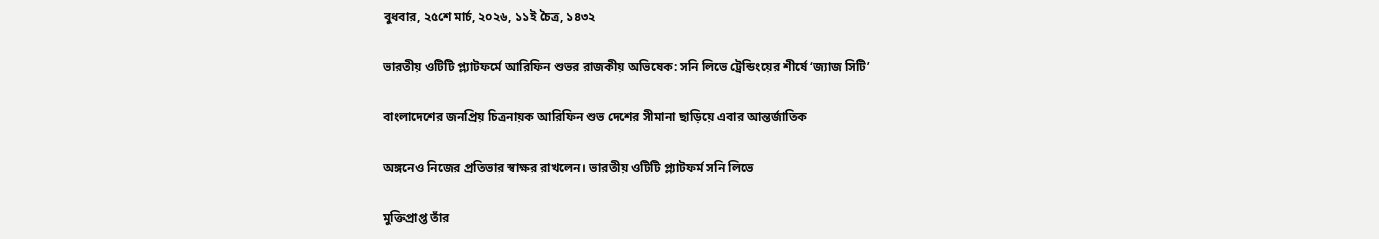বুধবার, ২৫শে মার্চ, ২০২৬, ১১ই চৈত্র, ১৪৩২

ভারতীয় ওটিটি প্ল্যাটফর্মে আরিফিন শুভর রাজকীয় অভিষেক: সনি লিভে ট্রেন্ডিংয়ের শীর্ষে ‘জ্যাজ সিটি’

বাংলাদেশের জনপ্রিয় চিত্রনায়ক আরিফিন শুভ দেশের সীমানা ছাড়িয়ে এবার আন্তর্জাতিক

অঙ্গনেও নিজের প্রতিভার স্বাক্ষর রাখলেন। ভারতীয় ওটিটি প্ল্যাটফর্ম সনি লিভে

মুক্তিপ্রাপ্ত তাঁর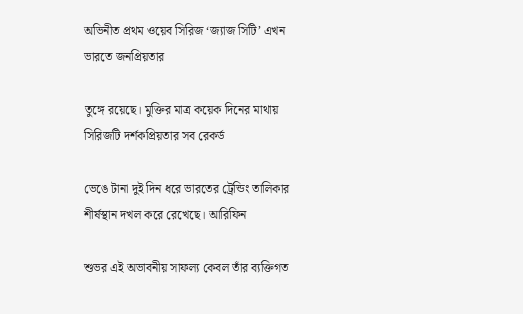অভিনীত প্রথম ওয়েব সিরিজ ‘জ্যাজ সিটি’ এখন ভারতে জনপ্রিয়তার

তুঙ্গে রয়েছে। মুক্তির মাত্র কয়েক দিনের মাথায় সিরিজটি দর্শকপ্রিয়তার সব রেকর্ড

ভেঙে টানা দুই দিন ধরে ভারতের ট্রেন্ডিং তালিকার শীর্ষস্থান দখল করে রেখেছে। আরিফিন

শুভর এই অভাবনীয় সাফল্য কেবল তাঁর ব্যক্তিগত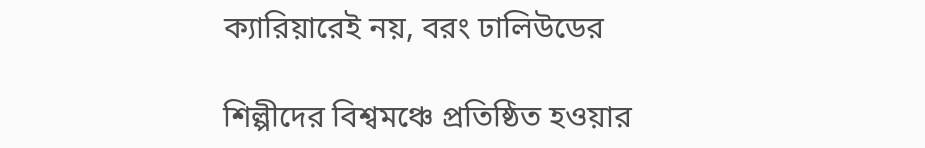ক্যারিয়ারেই নয়, বরং ঢালিউডের

শিল্পীদের বিশ্বমঞ্চে প্রতিষ্ঠিত হওয়ার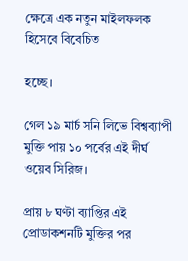ক্ষেত্রে এক নতুন মাইলফলক হিসেবে বিবেচিত

হচ্ছে।

গেল ১৯ মার্চ সনি লিভে বিশ্বব্যাপী মুক্তি পায় ১০ পর্বের এই দীর্ঘ ওয়েব সিরিজ।

প্রায় ৮ ঘণ্টা ব্যাপ্তির এই প্রোডাকশনটি মুক্তির পর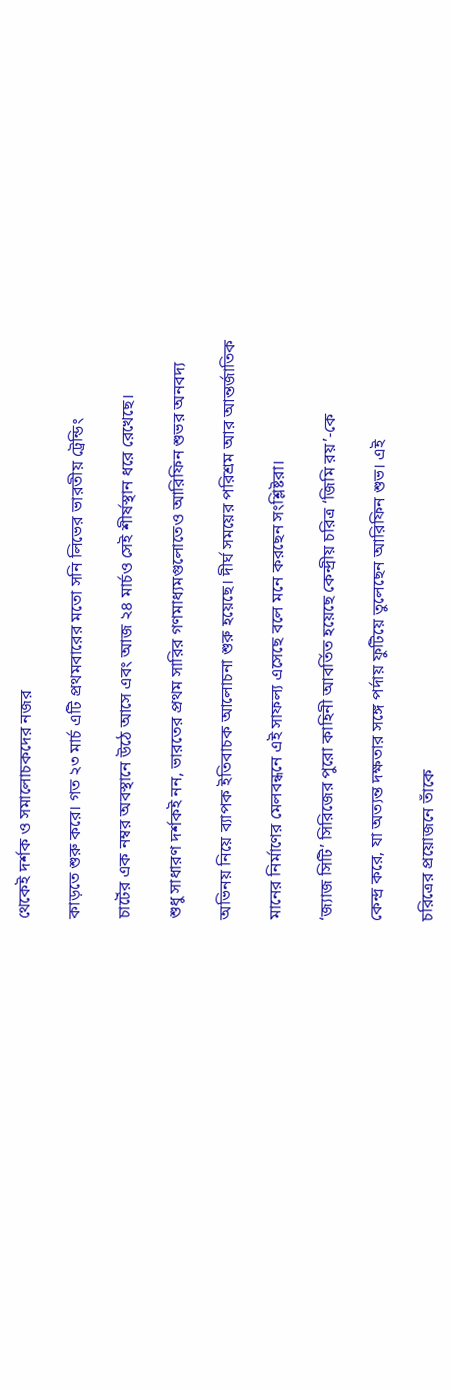থেকেই দর্শক ও সমালোচকদের নজর

কাড়তে শুরু করে। গত ২৩ মার্চ এটি প্রথমবারের মতো সনি লিভের ভারতীয় ট্রেন্ডিং

চার্টের এক নম্বর অবস্থানে উঠে আসে এবং আজ ২৪ মার্চও সেই শীর্ষস্থান ধরে রেখেছে।

শুধু সাধারণ দর্শকই নন, ভারতের প্রথম সারির গণমাধ্যমগুলোতেও আরিফিন শুভর অনবদ্য

অভিনয় নিয়ে ব্যাপক ইতিবাচক আলোচনা শুরু হয়েছে। দীর্ঘ সময়ের পরিশ্রম আর আন্তর্জাতিক

মানের নির্মাণের মেলবন্ধনে এই সাফল্য এসেছে বলে মনে করছেন সংশ্লিষ্টরা।

‘জ্যাজ সিটি’ সিরিজের পুরো কাহিনী আবর্তিত হয়েছে কেন্দ্রীয় চরিত্র ‘জিমি রয়’-কে

কেন্দ্র করে, যা অত্যন্ত দক্ষতার সঙ্গে পর্দায় ফুটিয়ে তুলেছেন আরিফিন শুভ। এই

চরিত্রের প্রয়োজনে তাঁকে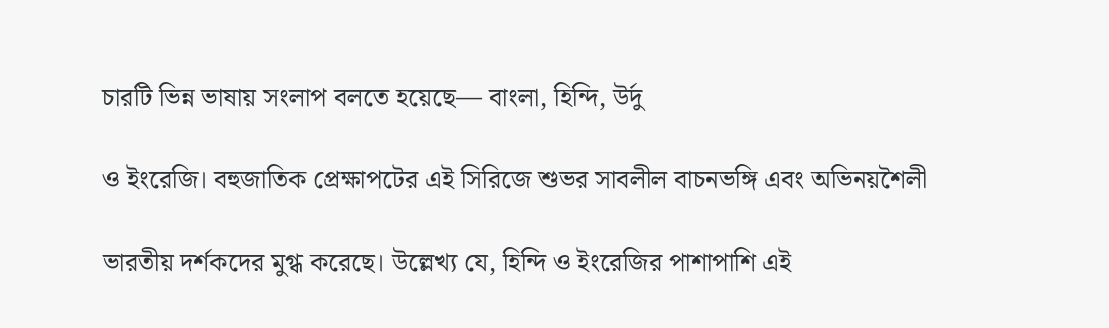চারটি ভিন্ন ভাষায় সংলাপ বলতে হয়েছে— বাংলা, হিন্দি, উর্দু

ও ইংরেজি। বহুজাতিক প্রেক্ষাপটের এই সিরিজে শুভর সাবলীল বাচনভঙ্গি এবং অভিনয়শৈলী

ভারতীয় দর্শকদের মুগ্ধ করেছে। উল্লেখ্য যে, হিন্দি ও ইংরেজির পাশাপাশি এই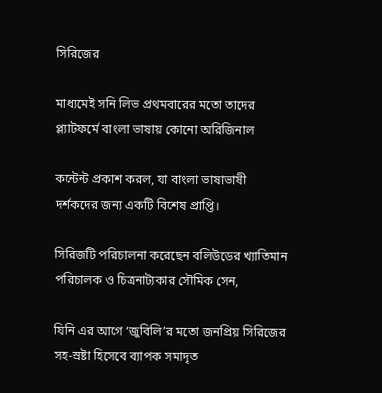সিরিজের

মাধ্যমেই সনি লিভ প্রথমবারের মতো তাদের প্ল্যাটফর্মে বাংলা ভাষায় কোনো অরিজিনাল

কন্টেন্ট প্রকাশ করল, যা বাংলা ভাষাভাষী দর্শকদের জন্য একটি বিশেষ প্রাপ্তি।

সিরিজটি পরিচালনা করেছেন বলিউডের খ্যাতিমান পরিচালক ও চিত্রনাট্যকার সৌমিক সেন,

যিনি এর আগে ‘জুবিলি’র মতো জনপ্রিয় সিরিজের সহ-স্রষ্টা হিসেবে ব্যাপক সমাদৃত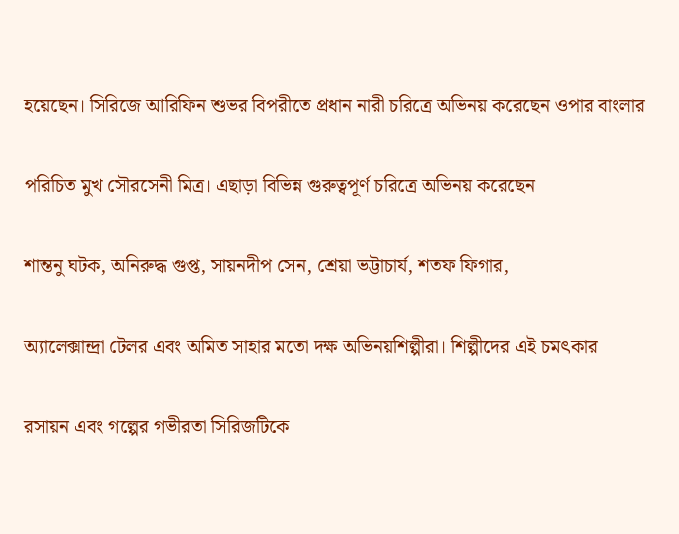হয়েছেন। সিরিজে আরিফিন শুভর বিপরীতে প্রধান নারী চরিত্রে অভিনয় করেছেন ওপার বাংলার

পরিচিত মুখ সৌরসেনী মিত্র। এছাড়া বিভিন্ন গুরুত্বপূর্ণ চরিত্রে অভিনয় করেছেন

শান্তনু ঘটক, অনিরুদ্ধ গুপ্ত, সায়নদীপ সেন, শ্রেয়া ভট্টাচার্য, শতফ ফিগার,

অ্যালেক্সান্দ্রা টেলর এবং অমিত সাহার মতো দক্ষ অভিনয়শিল্পীরা। শিল্পীদের এই চমৎকার

রসায়ন এবং গল্পের গভীরতা সিরিজটিকে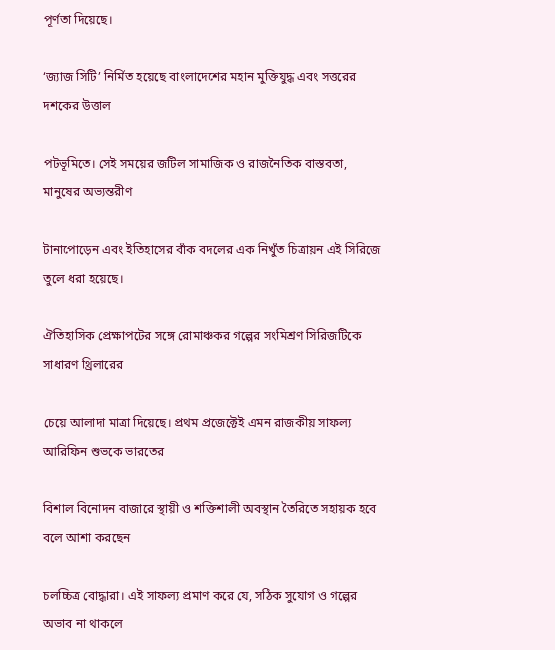পূর্ণতা দিয়েছে।

‘জ্যাজ সিটি’ নির্মিত হয়েছে বাংলাদেশের মহান মুক্তিযুদ্ধ এবং সত্তরের দশকের উত্তাল

পটভূমিতে। সেই সময়ের জটিল সামাজিক ও রাজনৈতিক বাস্তবতা, মানুষের অভ্যন্তরীণ

টানাপোড়েন এবং ইতিহাসের বাঁক বদলের এক নিখুঁত চিত্রায়ন এই সিরিজে তুলে ধরা হয়েছে।

ঐতিহাসিক প্রেক্ষাপটের সঙ্গে রোমাঞ্চকর গল্পের সংমিশ্রণ সিরিজটিকে সাধারণ থ্রিলারের

চেয়ে আলাদা মাত্রা দিয়েছে। প্রথম প্রজেক্টেই এমন রাজকীয় সাফল্য আরিফিন শুভকে ভারতের

বিশাল বিনোদন বাজারে স্থায়ী ও শক্তিশালী অবস্থান তৈরিতে সহায়ক হবে বলে আশা করছেন

চলচ্চিত্র বোদ্ধারা। এই সাফল্য প্রমাণ করে যে, সঠিক সুযোগ ও গল্পের অভাব না থাকলে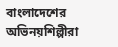বাংলাদেশের অভিনয়শিল্পীরা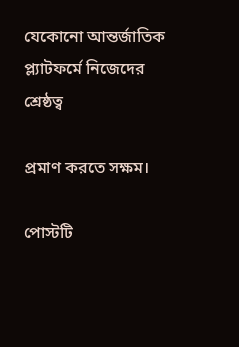যেকোনো আন্তর্জাতিক প্ল্যাটফর্মে নিজেদের শ্রেষ্ঠত্ব

প্রমাণ করতে সক্ষম।

পোস্টটি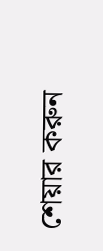শেয়ার করুন